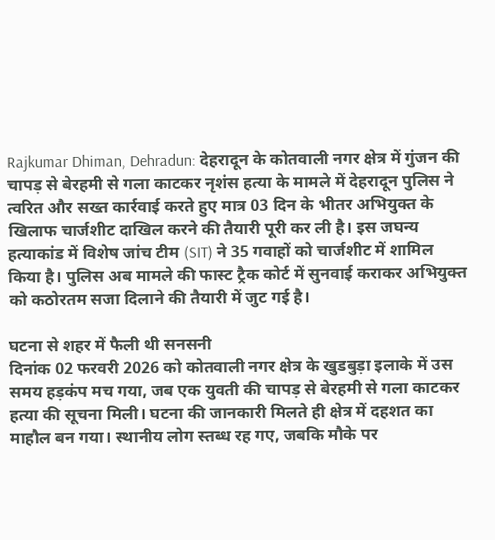Rajkumar Dhiman, Dehradun: देहरादून के कोतवाली नगर क्षेत्र में गुंजन की चापड़ से बेरहमी से गला काटकर नृशंस हत्या के मामले में देहरादून पुलिस ने त्वरित और सख्त कार्रवाई करते हुए मात्र 03 दिन के भीतर अभियुक्त के खिलाफ चार्जशीट दाखिल करने की तैयारी पूरी कर ली है। इस जघन्य हत्याकांड में विशेष जांच टीम (SIT) ने 35 गवाहों को चार्जशीट में शामिल किया है। पुलिस अब मामले की फास्ट ट्रैक कोर्ट में सुनवाई कराकर अभियुक्त को कठोरतम सजा दिलाने की तैयारी में जुट गई है।

घटना से शहर में फैली थी सनसनी
दिनांक 02 फरवरी 2026 को कोतवाली नगर क्षेत्र के खुडबुड़ा इलाके में उस समय हड़कंप मच गया, जब एक युवती की चापड़ से बेरहमी से गला काटकर हत्या की सूचना मिली। घटना की जानकारी मिलते ही क्षेत्र में दहशत का माहौल बन गया। स्थानीय लोग स्तब्ध रह गए, जबकि मौके पर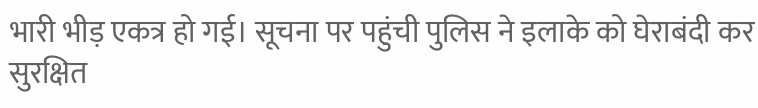भारी भीड़ एकत्र हो गई। सूचना पर पहुंची पुलिस ने इलाके को घेराबंदी कर सुरक्षित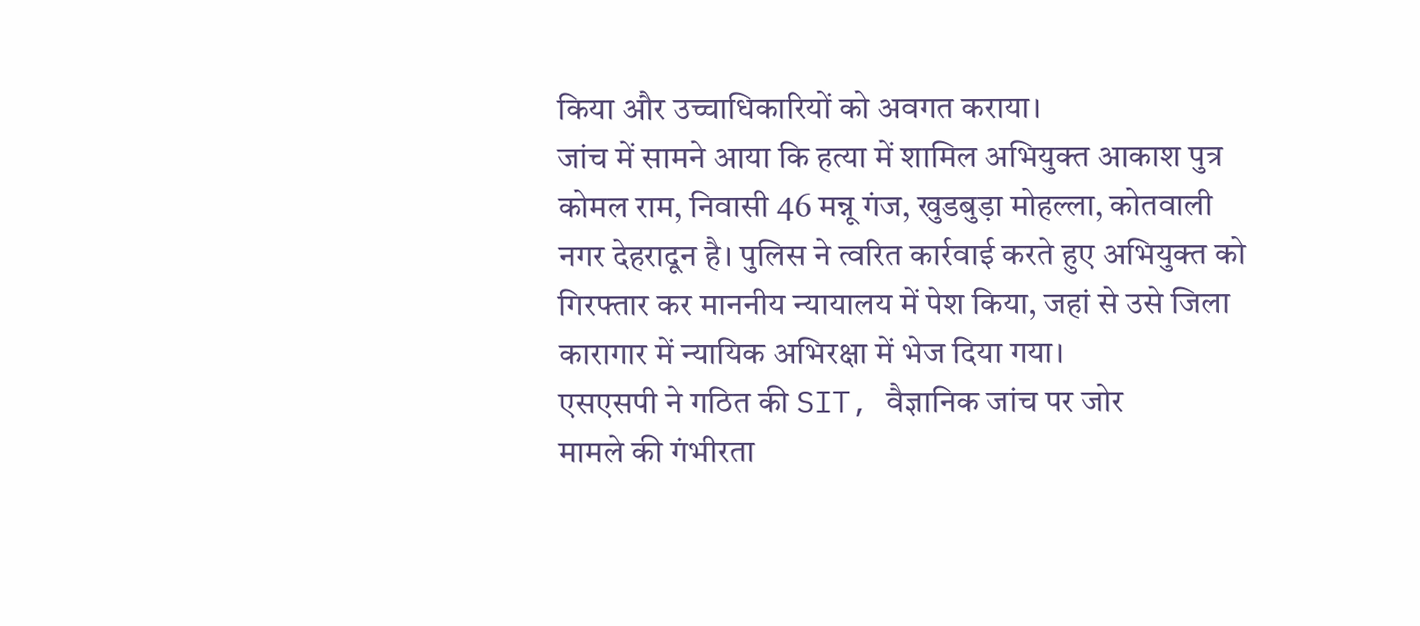किया और उच्चाधिकारियों को अवगत कराया।
जांच में सामने आया कि हत्या में शामिल अभियुक्त आकाश पुत्र कोमल राम, निवासी 46 मन्नू गंज, खुडबुड़ा मोहल्ला, कोतवाली नगर देहरादून है। पुलिस ने त्वरित कार्रवाई करते हुए अभियुक्त को गिरफ्तार कर माननीय न्यायालय में पेश किया, जहां से उसे जिला कारागार में न्यायिक अभिरक्षा में भेज दिया गया।
एसएसपी ने गठित की SIT, वैज्ञानिक जांच पर जोर
मामले की गंभीरता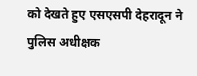को देखते हुए एसएसपी देहरादून ने पुलिस अधीक्षक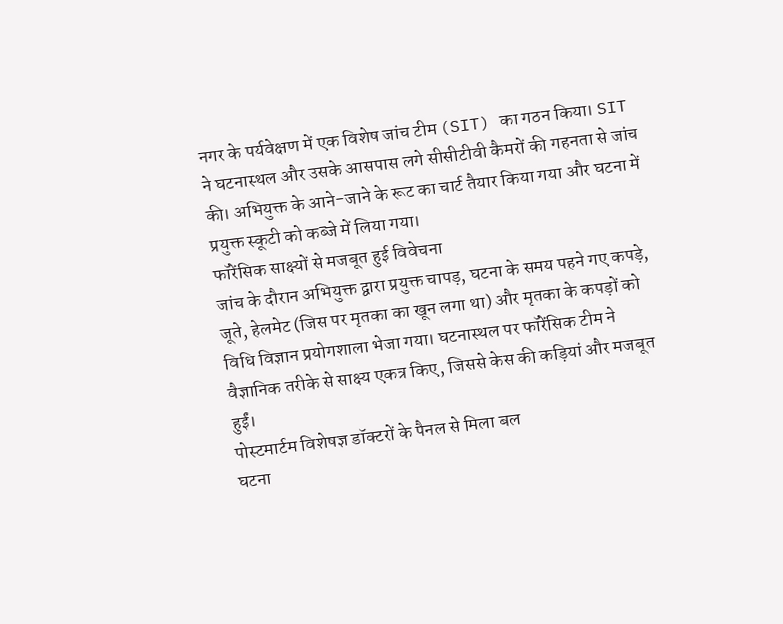नगर के पर्यवेक्षण में एक विशेष जांच टीम (SIT) का गठन किया। SIT ने घटनास्थल और उसके आसपास लगे सीसीटीवी कैमरों की गहनता से जांच की। अभियुक्त के आने-जाने के रूट का चार्ट तैयार किया गया और घटना में प्रयुक्त स्कूटी को कब्जे में लिया गया।
फॉरेंसिक साक्ष्यों से मजबूत हुई विवेचना
जांच के दौरान अभियुक्त द्वारा प्रयुक्त चापड़, घटना के समय पहने गए कपड़े, जूते, हेलमेट (जिस पर मृतका का खून लगा था) और मृतका के कपड़ों को विधि विज्ञान प्रयोगशाला भेजा गया। घटनास्थल पर फॉरेंसिक टीम ने वैज्ञानिक तरीके से साक्ष्य एकत्र किए, जिससे केस की कड़ियां और मजबूत हुईं।
पोस्टमार्टम विशेषज्ञ डॉक्टरों के पैनल से मिला बल
घटना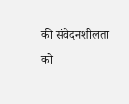की संवेदनशीलता को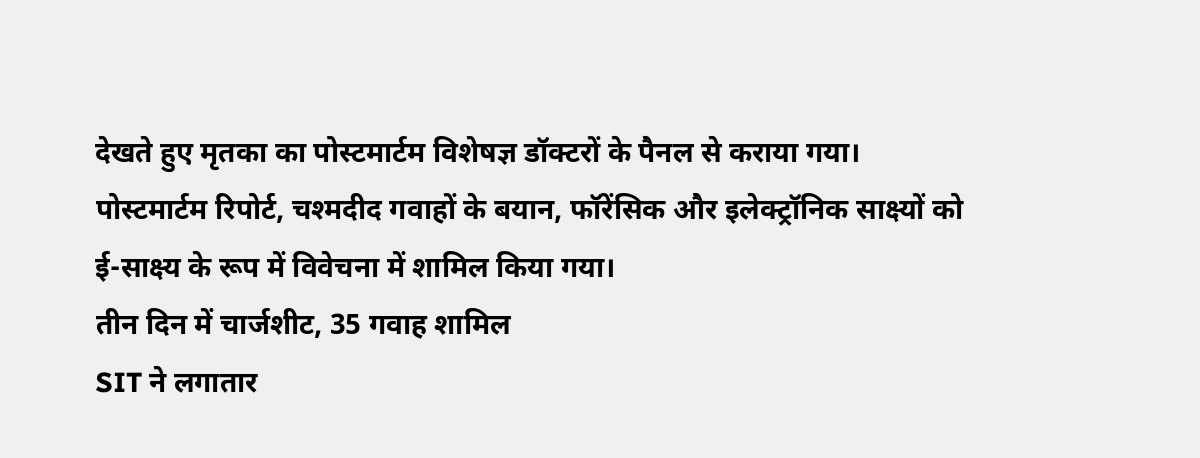देखते हुए मृतका का पोस्टमार्टम विशेषज्ञ डॉक्टरों के पैनल से कराया गया। पोस्टमार्टम रिपोर्ट, चश्मदीद गवाहों के बयान, फॉरेंसिक और इलेक्ट्रॉनिक साक्ष्यों को ई-साक्ष्य के रूप में विवेचना में शामिल किया गया।
तीन दिन में चार्जशीट, 35 गवाह शामिल
SIT ने लगातार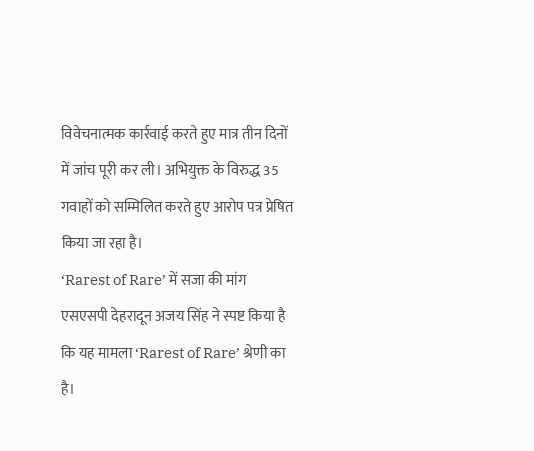विवेचनात्मक कार्रवाई करते हुए मात्र तीन दिनों में जांच पूरी कर ली। अभियुक्त के विरुद्ध 35 गवाहों को सम्मिलित करते हुए आरोप पत्र प्रेषित किया जा रहा है।
‘Rarest of Rare’ में सजा की मांग
एसएसपी देहरादून अजय सिंह ने स्पष्ट किया है कि यह मामला ‘Rarest of Rare’ श्रेणी का है।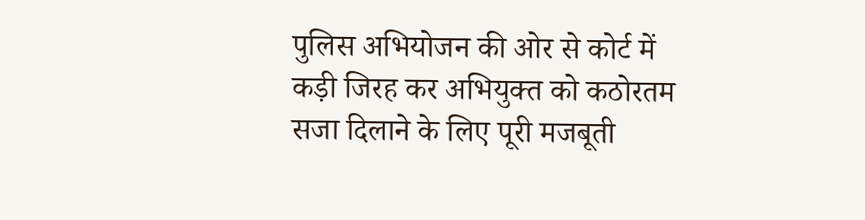पुलिस अभियोजन की ओर से कोर्ट में कड़ी जिरह कर अभियुक्त को कठोरतम सजा दिलाने के लिए पूरी मजबूती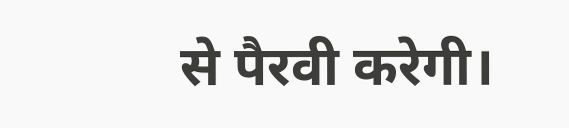से पैरवी करेगी।